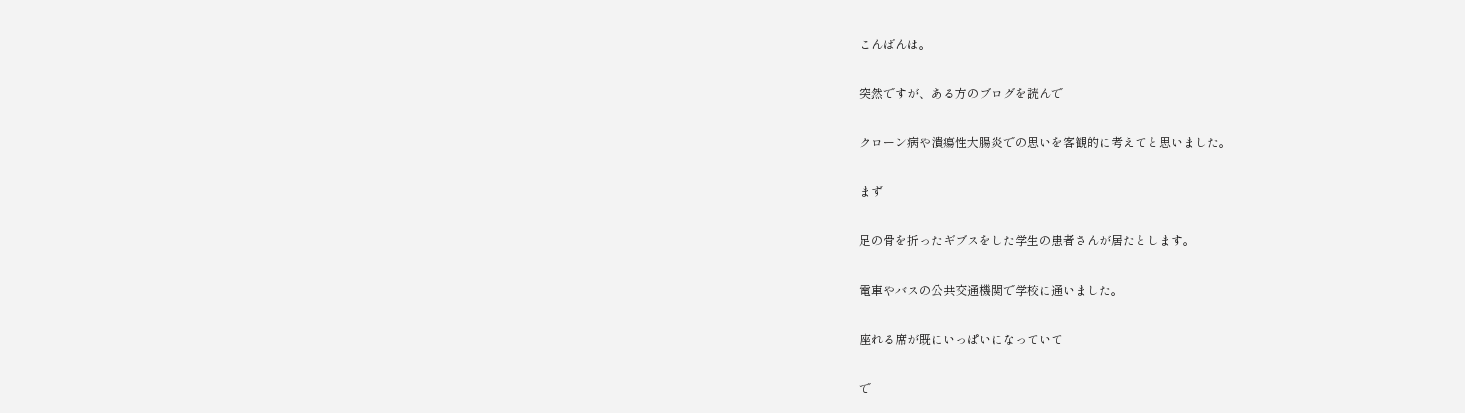こんばんは。

突然ですが、ある方のブログを読んで

クローン病や潰瘍性大腸炎での思いを客観的に考えてと思いました。

まず

足の骨を折ったギブスをした学生の患者さんが居たとします。

電車やバスの公共交通機関で学校に通いました。

座れる席が既にいっぱいになっていて

で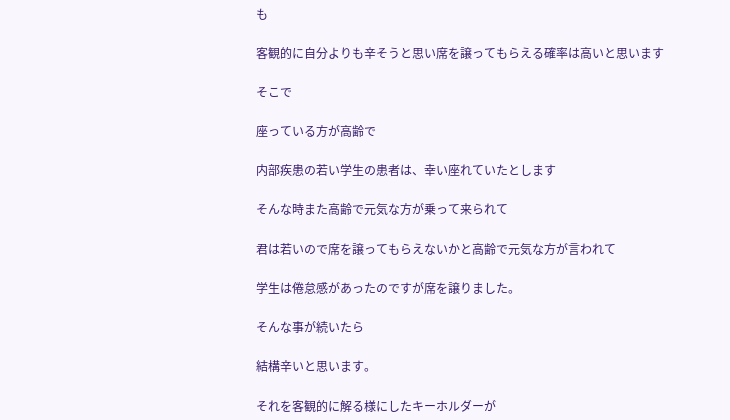も

客観的に自分よりも辛そうと思い席を譲ってもらえる確率は高いと思います

そこで

座っている方が高齢で

内部疾患の若い学生の患者は、幸い座れていたとします

そんな時また高齢で元気な方が乗って来られて

君は若いので席を譲ってもらえないかと高齢で元気な方が言われて

学生は倦怠感があったのですが席を譲りました。

そんな事が続いたら

結構辛いと思います。

それを客観的に解る様にしたキーホルダーが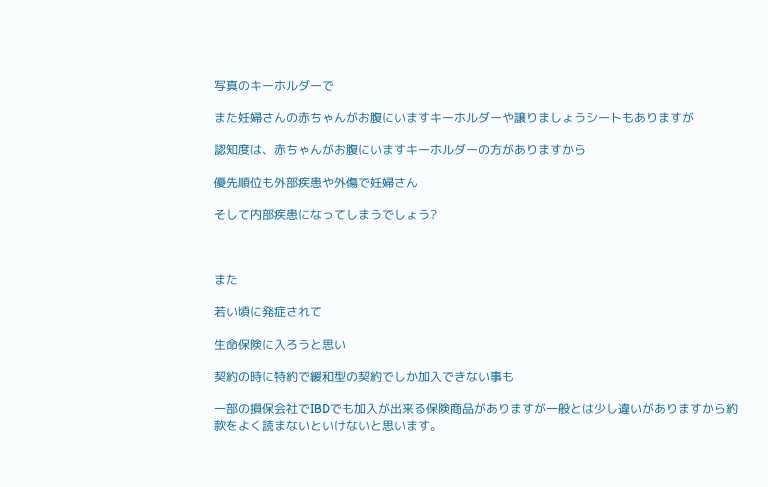写真のキーホルダーで

また妊婦さんの赤ちゃんがお腹にいますキーホルダーや譲りましょうシートもありますが

認知度は、赤ちゃんがお腹にいますキーホルダーの方がありますから

優先順位も外部疾患や外傷で妊婦さん

そして内部疾患になってしまうでしょう?



また

若い頃に発症されて

生命保険に入ろうと思い

契約の時に特約で緩和型の契約でしか加入できない事も

一部の損保会社でIBDでも加入が出来る保険商品がありますが一般とは少し違いがありますから約款をよく読まないといけないと思います。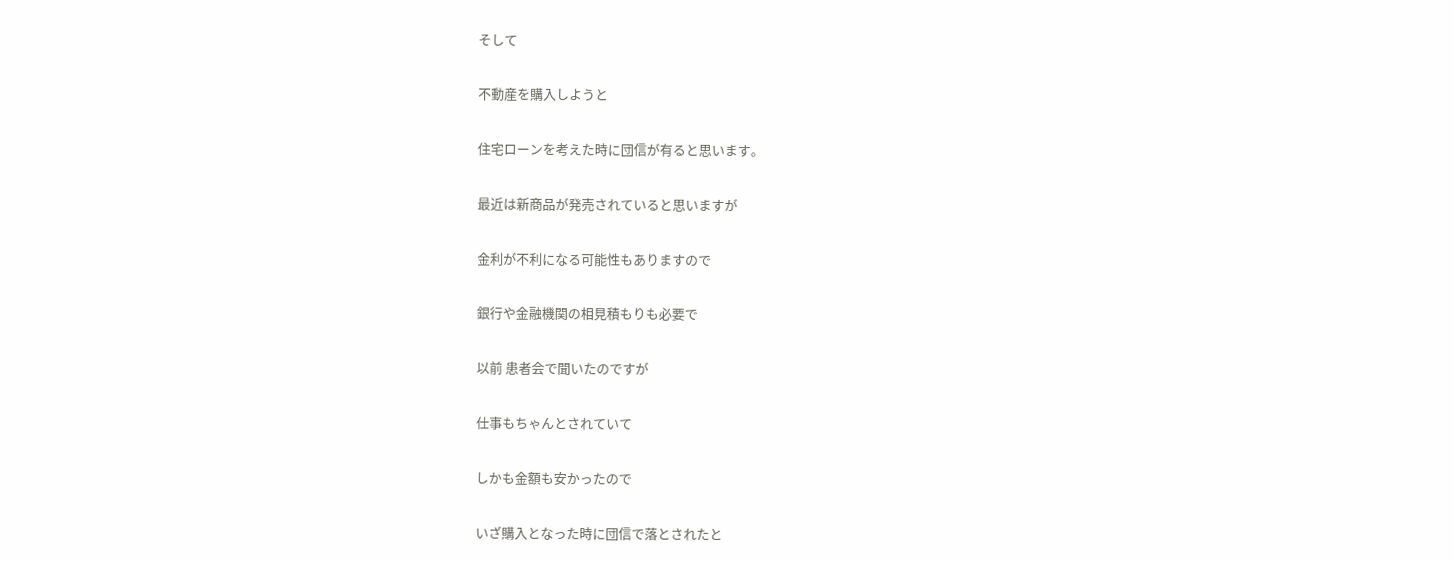そして

不動産を購入しようと

住宅ローンを考えた時に団信が有ると思います。

最近は新商品が発売されていると思いますが

金利が不利になる可能性もありますので

銀行や金融機関の相見積もりも必要で

以前 患者会で聞いたのですが

仕事もちゃんとされていて

しかも金額も安かったので

いざ購入となった時に団信で落とされたと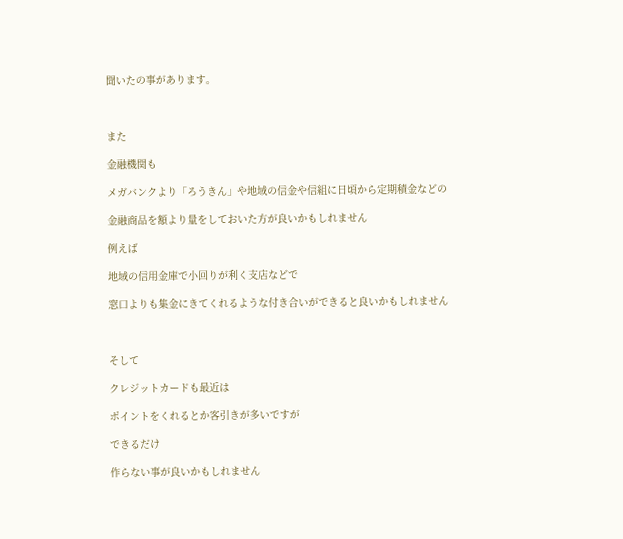聞いたの事があります。



また

金融機関も

メガバンクより「ろうきん」や地域の信金や信組に日頃から定期積金などの

金融商品を額より量をしておいた方が良いかもしれません

例えば

地域の信用金庫で小回りが利く支店などで

窓口よりも集金にきてくれるような付き合いができると良いかもしれません



そして

クレジットカードも最近は

ポイントをくれるとか客引きが多いですが

できるだけ

作らない事が良いかもしれません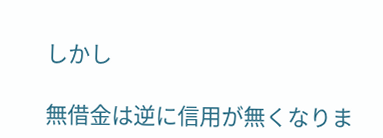しかし

無借金は逆に信用が無くなりま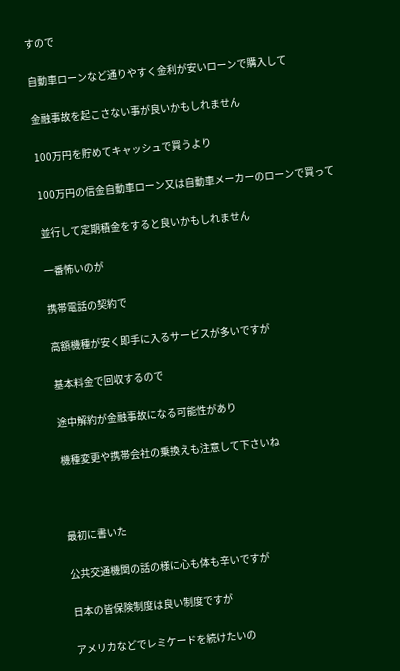すので

自動車ローンなど通りやすく金利が安いローンで購入して

金融事故を起こさない事が良いかもしれません

100万円を貯めてキャッシュで買うより

100万円の信金自動車ローン又は自動車メーカーのローンで買って

並行して定期積金をすると良いかもしれません

一番怖いのが

携帯電話の契約で

高額機種が安く即手に入るサービスが多いですが

基本料金で回収するので

途中解約が金融事故になる可能性があり

機種変更や携帯会社の乗換えも注意して下さいね



最初に書いた

公共交通機関の話の様に心も体も辛いですが

日本の皆保険制度は良い制度ですが

アメリカなどでレミケードを続けたいの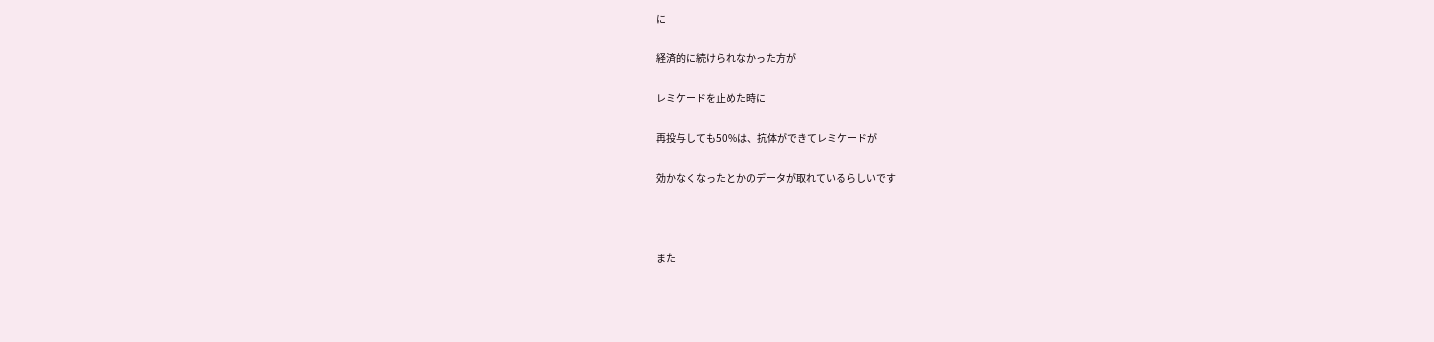に

経済的に続けられなかった方が

レミケードを止めた時に

再投与しても50%は、抗体ができてレミケードが

効かなくなったとかのデータが取れているらしいです



また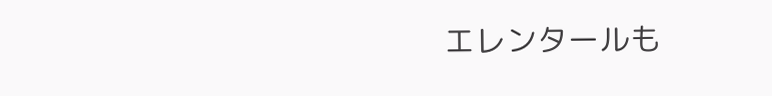エレンタールも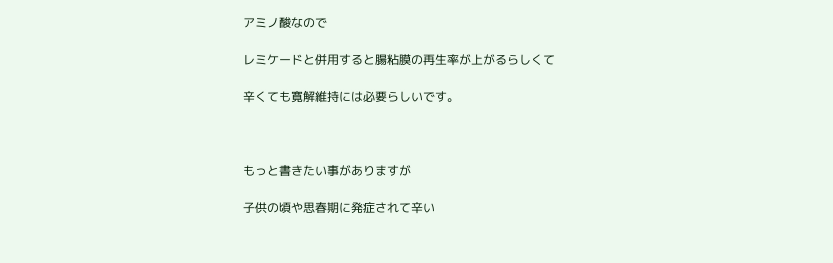アミノ酸なので

レミケードと併用すると腸粘膜の再生率が上がるらしくて

辛くても寛解維持には必要らしいです。



もっと書きたい事がありますが

子供の頃や思春期に発症されて辛い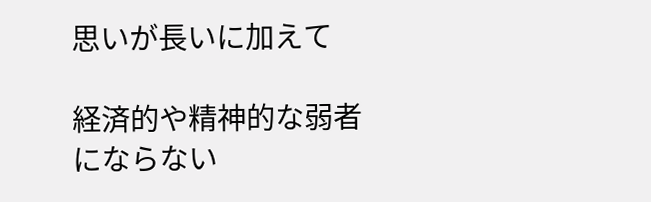思いが長いに加えて

経済的や精神的な弱者にならない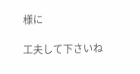様に

工夫して下さいね